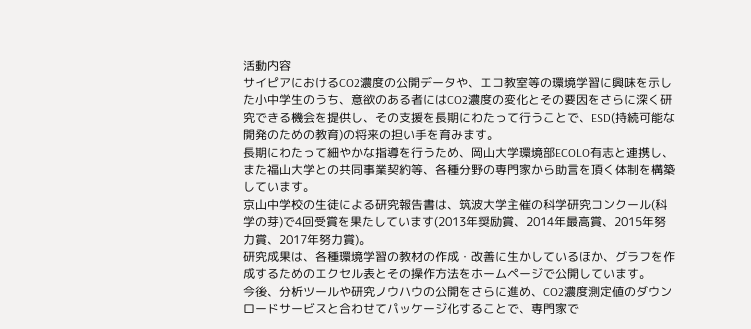活動内容
サイピアにおけるCO2濃度の公開データや、エコ教室等の環境学習に興味を示した小中学生のうち、意欲のある者にはCO2濃度の変化とその要因をさらに深く研究できる機会を提供し、その支援を長期にわたって行うことで、ESD(持続可能な開発のための教育)の将来の担い手を育みます。
長期にわたって細やかな指導を行うため、岡山大学環境部ECOLO有志と連携し、また福山大学との共同事業契約等、各種分野の専門家から助言を頂く体制を構築しています。
京山中学校の生徒による研究報告書は、筑波大学主催の科学研究コンクール(科学の芽)で4回受賞を果たしています(2013年奨励賞、2014年最高賞、2015年努力賞、2017年努力賞)。
研究成果は、各種環境学習の教材の作成・改善に生かしているほか、グラフを作成するためのエクセル表とその操作方法をホームページで公開しています。
今後、分析ツールや研究ノウハウの公開をさらに進め、CO2濃度測定値のダウンロードサービスと合わせてパッケージ化することで、専門家で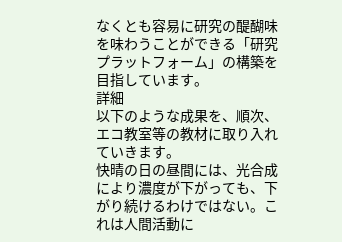なくとも容易に研究の醍醐味を味わうことができる「研究プラットフォーム」の構築を目指しています。
詳細
以下のような成果を、順次、エコ教室等の教材に取り入れていきます。
快晴の日の昼間には、光合成により濃度が下がっても、下がり続けるわけではない。これは人間活動に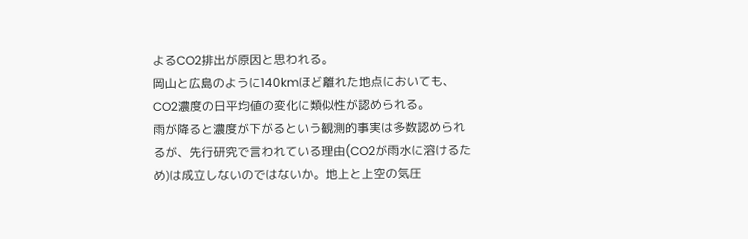よるCO2排出が原因と思われる。
岡山と広島のように140kmほど離れた地点においても、CO2濃度の日平均値の変化に類似性が認められる。
雨が降ると濃度が下がるという観測的事実は多数認められるが、先行研究で言われている理由(CO2が雨水に溶けるため)は成立しないのではないか。地上と上空の気圧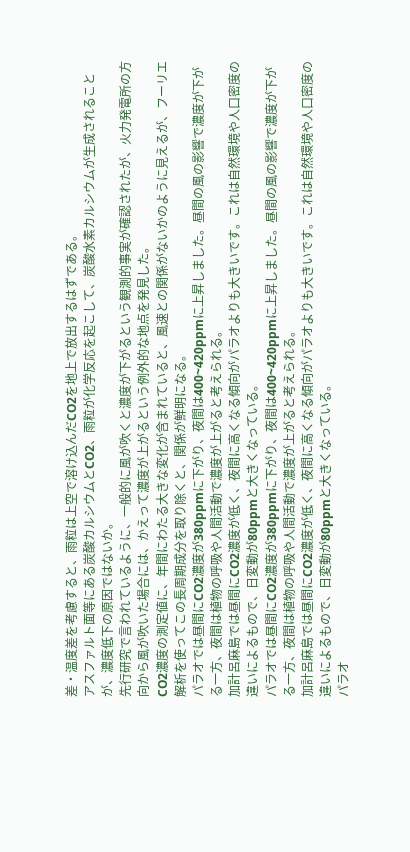差・温度差を考慮すると、雨粒は上空で溶け込んだCO2を地上で放出するはずである。
アスファルト面等にある炭酸カルシウムとCO2、雨粒が化学反応を起こして、炭酸水素カルシウムが生成されることが、濃度低下の原因ではないか。
先行研究で言われているように、一般的に風が吹くと濃度が下がるという観測的事実が確認されたが、火力発電所の方向から風が吹いた場合には、かえって濃度が上がるという例外的な地点を発見した。
CO2濃度の測定値に、年間にわたる大きな変化が含まれていると、風速との関係がないかのように見えるが、フーリエ解析を使ってこの長周期成分を取り除くと、関係が鮮明になる。
パラオでは昼間にCO2濃度が380ppmに下がり、夜間は400~420ppmに上昇しました。昼間の風の影響で濃度が下がる一方、夜間は植物の呼吸や人間活動で濃度が上がると考えられる。
加計呂麻島では昼間にCO2濃度が低く、夜間に高くなる傾向がパラオよりも大きいです。これは自然環境や人口密度の違いによるもので、日変動が80ppmと大きくなっている。
パラオでは昼間にCO2濃度が380ppmに下がり、夜間は400~420ppmに上昇しました。昼間の風の影響で濃度が下がる一方、夜間は植物の呼吸や人間活動で濃度が上がると考えられる。
加計呂麻島では昼間にCO2濃度が低く、夜間に高くなる傾向がパラオよりも大きいです。これは自然環境や人口密度の違いによるもので、日変動が80ppmと大きくなっている。
パラオ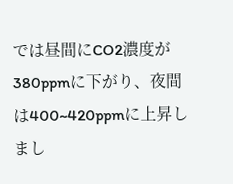では昼間にCO2濃度が380ppmに下がり、夜間は400~420ppmに上昇しまし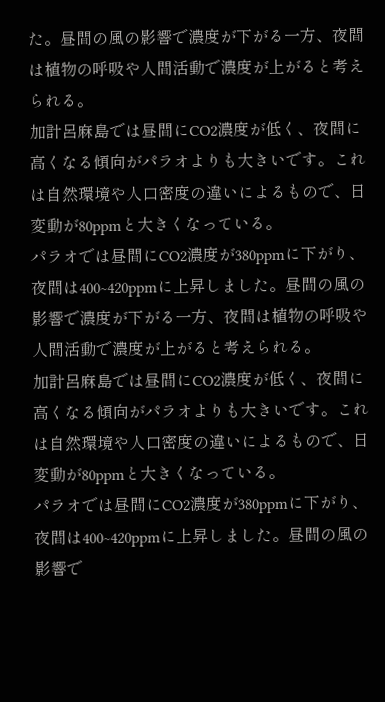た。昼間の風の影響で濃度が下がる一方、夜間は植物の呼吸や人間活動で濃度が上がると考えられる。
加計呂麻島では昼間にCO2濃度が低く、夜間に高くなる傾向がパラオよりも大きいです。これは自然環境や人口密度の違いによるもので、日変動が80ppmと大きくなっている。
パラオでは昼間にCO2濃度が380ppmに下がり、夜間は400~420ppmに上昇しました。昼間の風の影響で濃度が下がる一方、夜間は植物の呼吸や人間活動で濃度が上がると考えられる。
加計呂麻島では昼間にCO2濃度が低く、夜間に高くなる傾向がパラオよりも大きいです。これは自然環境や人口密度の違いによるもので、日変動が80ppmと大きくなっている。
パラオでは昼間にCO2濃度が380ppmに下がり、夜間は400~420ppmに上昇しました。昼間の風の影響で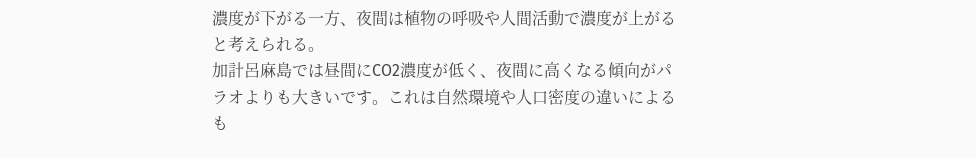濃度が下がる一方、夜間は植物の呼吸や人間活動で濃度が上がると考えられる。
加計呂麻島では昼間にCO2濃度が低く、夜間に高くなる傾向がパラオよりも大きいです。これは自然環境や人口密度の違いによるも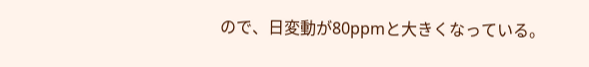ので、日変動が80ppmと大きくなっている。